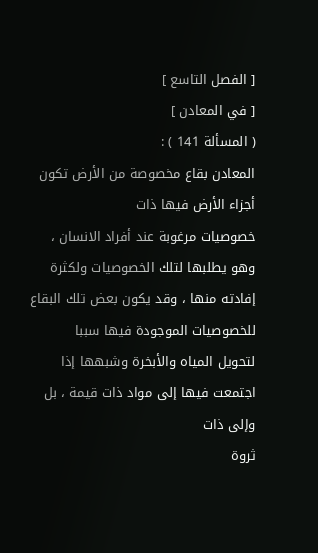[ الفصل التاسع ]
[ في المعادن ]
( المسألة 141 ) :
المعادن بقاع مخصوصة من الأرض تكون أجزاء الأرض فيها ذات
خصوصيات مرغوبة عند أفراد الانسان ، وهو يطلبها لتلك الخصوصيات ولكثرة
إفادته منها ، وقد يكون بعض تلك البقاع للخصوصيات الموجودة فيها سببا
لتحويل المياه والأبخرة وشبهها إذا اجتمعت فيها إلى مواد ذات قيمة ، بل وإلى ذات
ثروة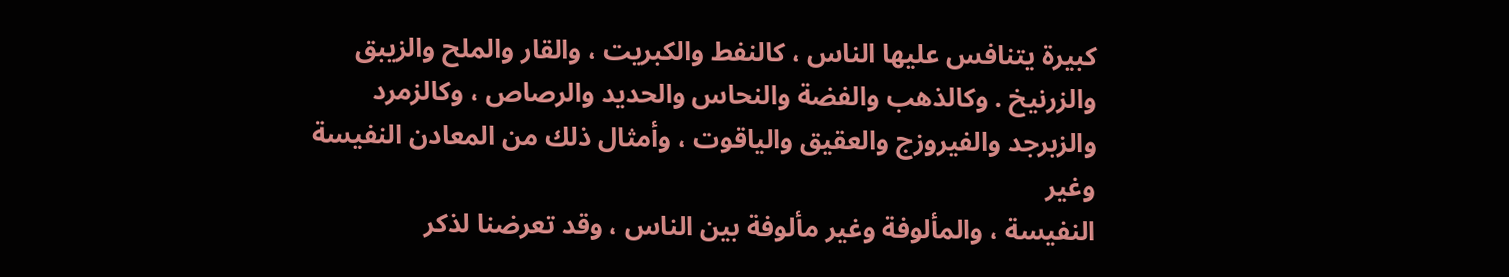كبيرة يتنافس عليها الناس ، كالنفط والكبريت ، والقار والملح والزيبق
والزرنيخ . وكالذهب والفضة والنحاس والحديد والرصاص ، وكالزمرد
والزبرجد والفيروزج والعقيق والياقوت ، وأمثال ذلك من المعادن النفيسة وغير
النفيسة ، والمألوفة وغير مألوفة بين الناس ، وقد تعرضنا لذكر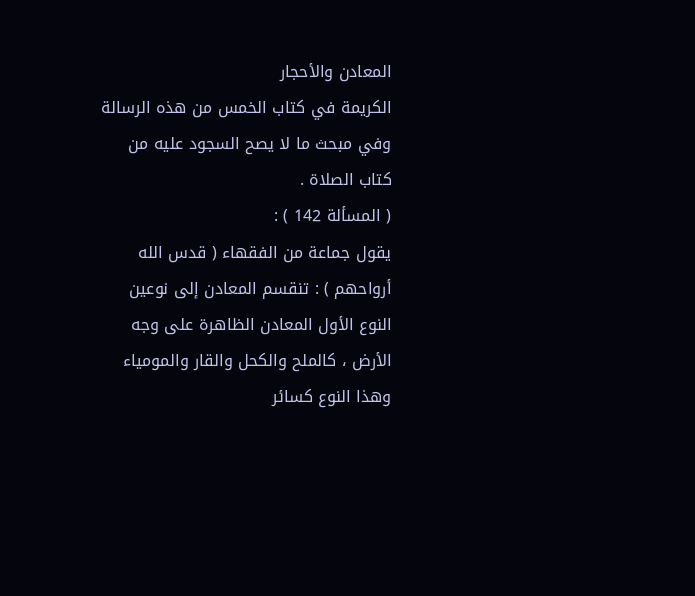المعادن والأحجار
الكريمة في كتاب الخمس من هذه الرسالة وفي مبحث ما لا يصح السجود عليه من
كتاب الصلاة .
( المسألة 142 ) :
يقول جماعة من الفقهاء ( قدس الله أرواحهم ) : تنقسم المعادن إلى نوعين
النوع الأول المعادن الظاهرة على وجه الأرض ، كالملح والكحل والقار والمومياء
وهذا النوع كسائر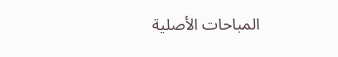المباحات الأصلية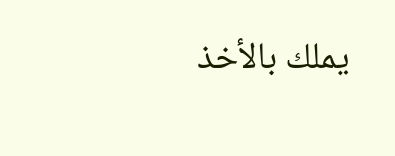يملك بالأخذ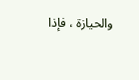والحيازة ، فإذا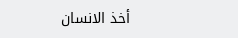أخذ الانسان